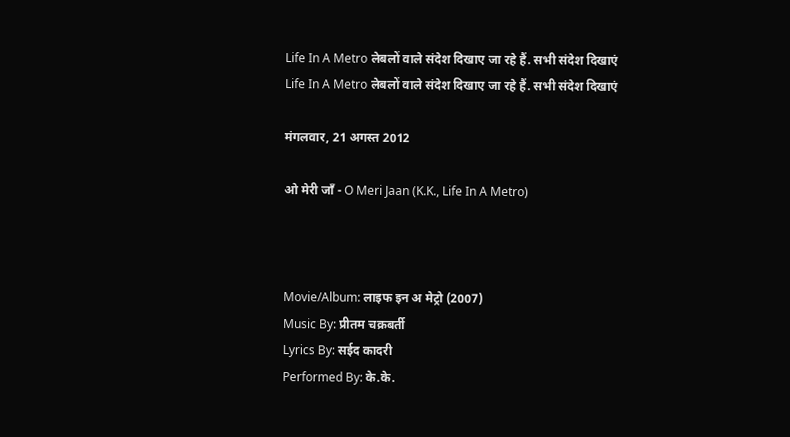Life In A Metro लेबलों वाले संदेश दिखाए जा रहे हैं. सभी संदेश दिखाएं
Life In A Metro लेबलों वाले संदेश दिखाए जा रहे हैं. सभी संदेश दिखाएं

मंगलवार, 21 अगस्त 2012

ओ मेरी जाँ - O Meri Jaan (K.K., Life In A Metro)



Movie/Album: लाइफ इन अ मेट्रो (2007)
Music By: प्रीतम चक्रबर्ती
Lyrics By: सईद कादरी
Performed By: के.के.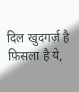दिल खुदगर्ज़ है
फ़िसला है ये,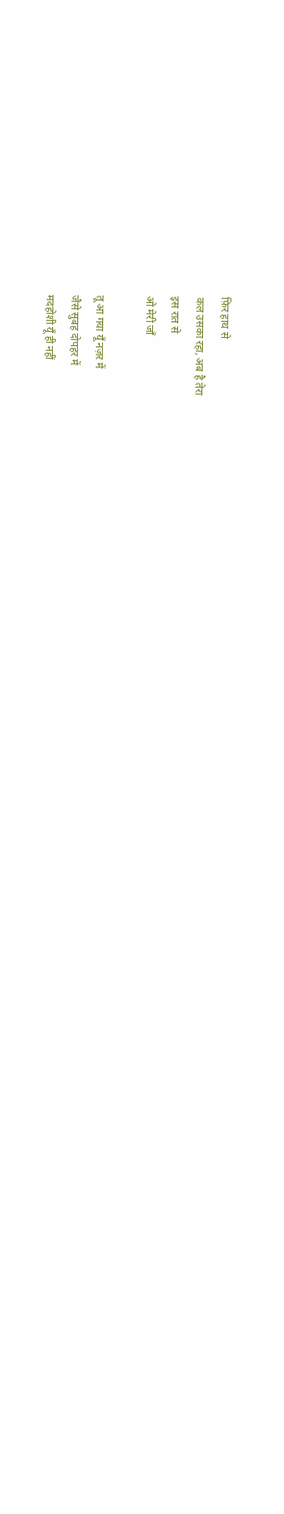फ़िर हाथ से
कल उसका रहा, अब है तेरा
इस रात से
ओ मेरी जाँ

तू आ गया यूँ नज़र में
जैसे सुबह दोपहर में
मदहोशी यूँ ही नहीं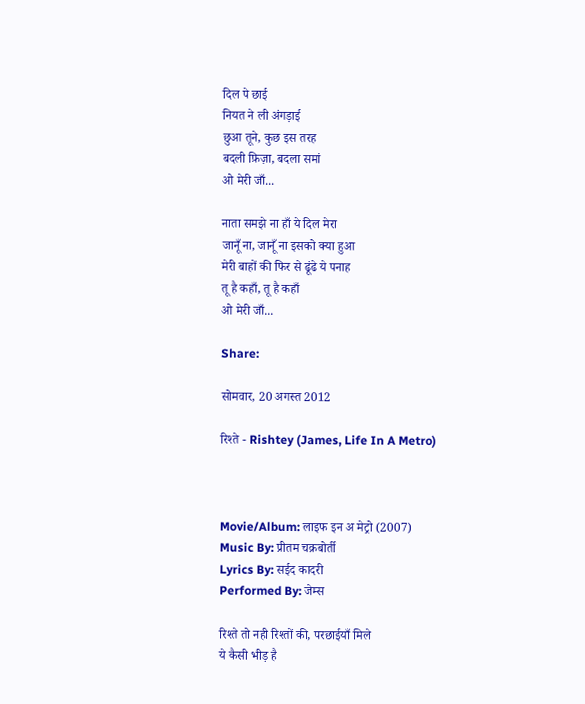दिल पे छाई
नियत ने ली अंगड़ाई
छुआ तूने, कुछ इस तरह
बदली फ़िज़ा, बदला समां
ओ मेरी जाँ...

नाता समझे ना हाँ ये दिल मेरा
जानूँ ना, जानूँ ना इसको क्या हुआ
मेरी बाहों की फिर से ढूंढे ये पनाह
तू है कहाँ, तू है कहाँ
ओ मेरी जाँ...

Share:

सोमवार, 20 अगस्त 2012

रिश्ते - Rishtey (James, Life In A Metro)



Movie/Album: लाइफ इन अ मेट्रो (2007)
Music By: प्रीतम चक्रबोर्ती
Lyrics By: सईद कादरी
Performed By: जेम्स

रिश्ते तो नही रिश्तों की, परछाईयाँ मिले
ये कैसी भीड़ है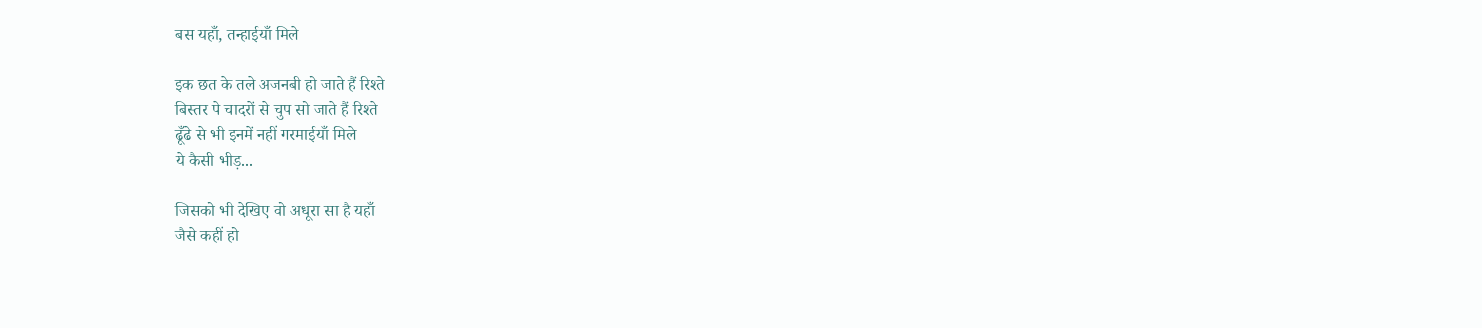बस यहाँ, तन्हाईयाँ मिले

इक छत के तले अजनबी हो जाते हैं रिश्ते
बिस्तर पे चादरों से चुप सो जाते हैं रिश्ते
ढूँढे से भी इनमें नहीं गरमाईयाँ मिले
ये कैसी भीड़...

जिसको भी देखिए वो अधूरा सा है यहाँ
जैसे कहीं हो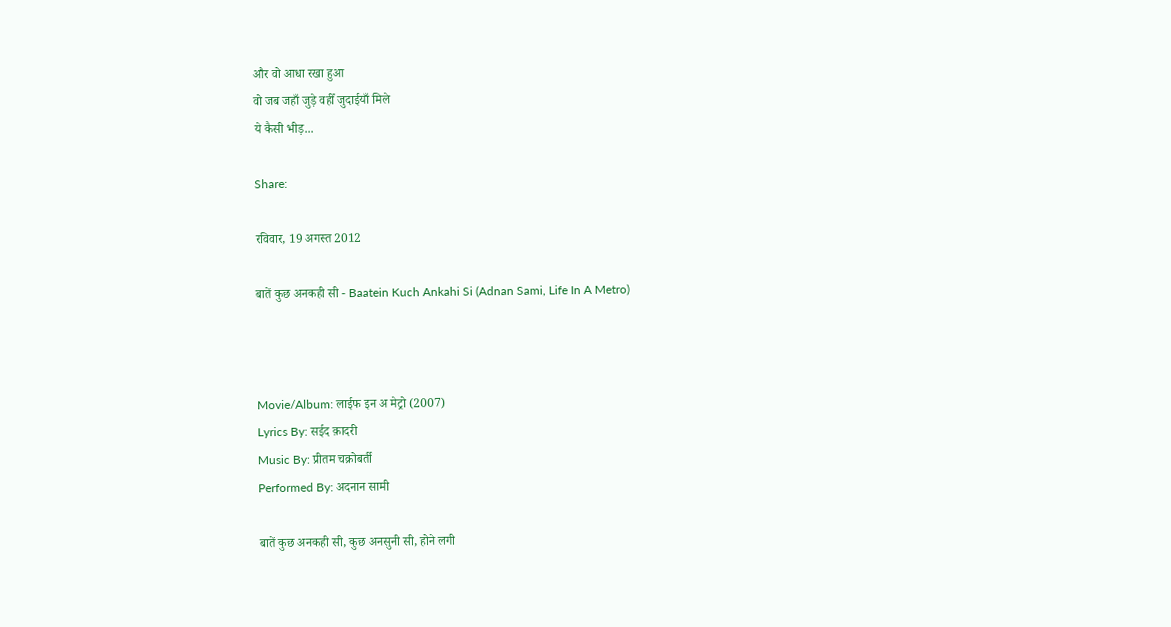और वो आधा रखा हुआ
वो जब जहाँ जुड़े वहीँ जुदाईयाँ मिले
ये कैसी भीड़...

Share:

रविवार, 19 अगस्त 2012

बातें कुछ अनकही सी - Baatein Kuch Ankahi Si (Adnan Sami, Life In A Metro)



Movie/Album: लाईफ इन अ मेट्रो (2007)
Lyrics By: सईद क़ादरी
Music By: प्रीतम चक्रोबर्ती
Performed By: अदनान सामी

बातें कुछ अनकही सी, कुछ अनसुनी सी, होने लगी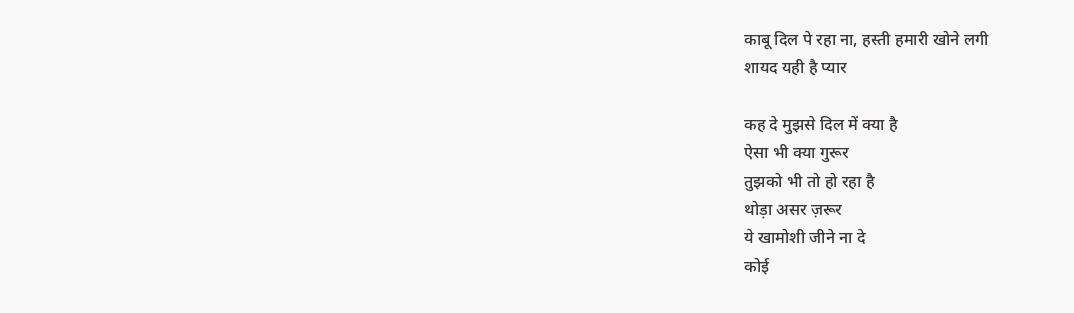काबू दिल पे रहा ना, हस्ती हमारी खोने लगी
शायद यही है प्यार

कह दे मुझसे दिल में क्या है
ऐसा भी क्या गुरूर
तुझको भी तो हो रहा है
थोड़ा असर ज़रूर
ये खामोशी जीने ना दे
कोई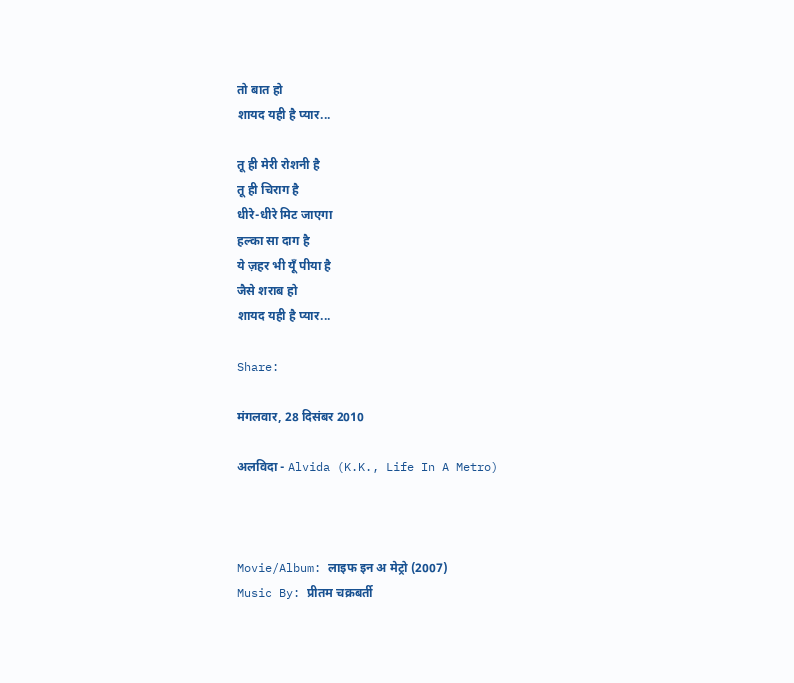तो बात हो
शायद यही है प्यार...

तू ही मेरी रोशनी है
तू ही चिराग है
धीरे-धीरे मिट जाएगा
हल्का सा दाग है
ये ज़हर भी यूँ पीया है
जैसे शराब हो
शायद यही है प्यार...

Share:

मंगलवार, 28 दिसंबर 2010

अलविदा - Alvida (K.K., Life In A Metro)



Movie/Album: लाइफ इन अ मेट्रो (2007)
Music By: प्रीतम चक्रबर्ती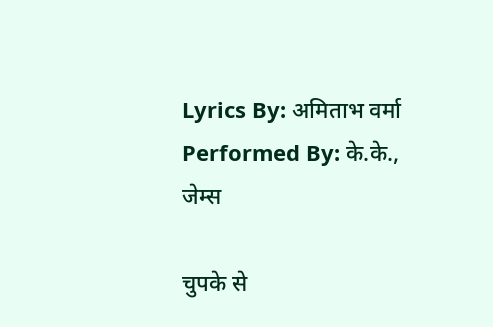Lyrics By: अमिताभ वर्मा
Performed By: के.के., जेम्स

चुपके से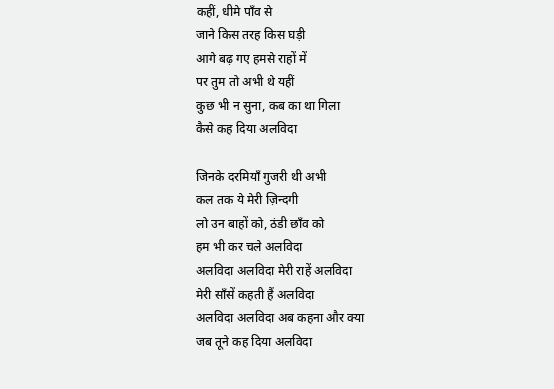कहीं, धीमे पाँव से
जाने किस तरह किस घड़ी
आगे बढ़ गए हमसे राहों में
पर तुम तो अभी थे यहीं
कुछ भी न सुना, कब का था गिला
कैसे कह दिया अलविदा

जिनके दरमियाँ गुजरी थी अभी
कल तक ये मेरी ज़िन्दगी
लो उन बाहों को, ठंडी छाँव को
हम भी कर चले अलविदा
अलविदा अलविदा मेरी राहें अलविदा
मेरी साँसें कहती हैं अलविदा
अलविदा अलविदा अब कहना और क्या
जब तूने कह दिया अलविदा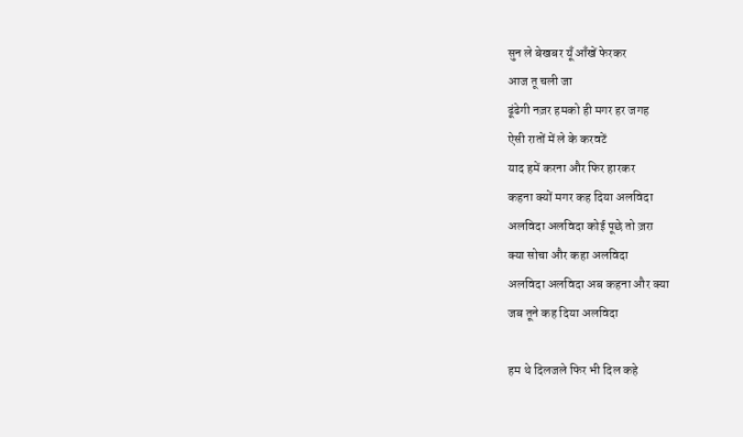सुन ले बेखबर यूँ आँखें फेरकर
आज तू चली जा
ढूंढेगी नज़र हमको ही मगर हर जगह
ऐसी रातों में ले के करवटें
याद हमें करना और फिर हारकर
कहना क्यों मगर कह दिया अलविदा
अलविदा अलविदा कोई पूछे तो ज़रा
क्या सोचा और कहा अलविदा
अलविदा अलविदा अब कहना और क्या
जब तूने कह दिया अलविदा

हम थे दिलजले फिर भी दिल कहे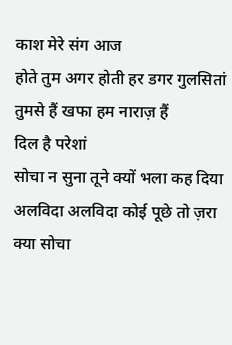काश मेरे संग आज
होते तुम अगर होती हर डगर गुलसितां
तुमसे हैं खफा हम नाराज़ हैं
दिल है परेशां
सोचा न सुना तूने क्यों भला कह दिया
अलविदा अलविदा कोई पूछे तो ज़रा
क्या सोचा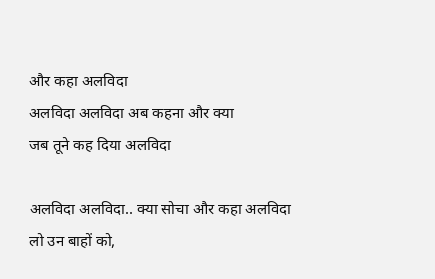और कहा अलविदा
अलविदा अलविदा अब कहना और क्या
जब तूने कह दिया अलविदा

अलविदा अलविदा.. क्या सोचा और कहा अलविदा
लो उन बाहों को,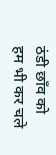ठंडी छाँव को
हम भी कर चले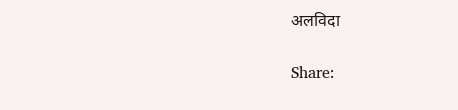अलविदा

Share: